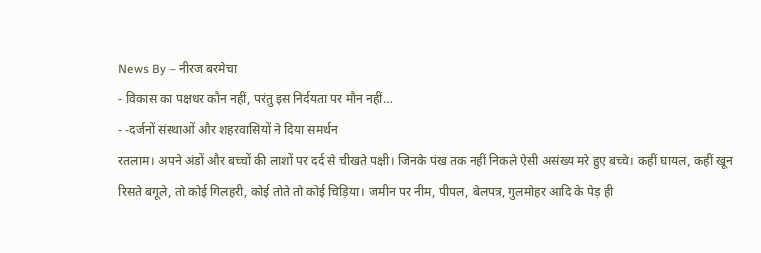News By – नीरज बरमेचा
- विकास का पक्षधर कौन नहीं, परंतु इस निर्दयता पर मौन नहीं…
- -दर्जनों संस्थाओं और शहरवासियों ने दिया समर्थन
रतलाम। अपने अंडों और बच्चों की लाशों पर दर्द से चीखते पक्षी। जिनके पंख तक नहीं निकले ऐसी असंख्य मरे हुए बच्चे। कहीं घायल, कहीं खून रिसते बगूले, तो कोई गिलहरी, कोई तोते तो कोई चिड़िया। जमीन पर नीम, पीपल, बेलपत्र, गुलमोहर आदि के पेड़ ही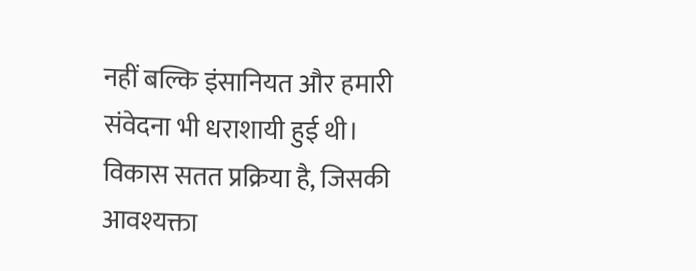नहीं बल्कि इंसानियत और हमारी संवेदना भी धराशायी हुई थी। विकास सतत प्रक्रिया है, जिसकी आवश्यक्ता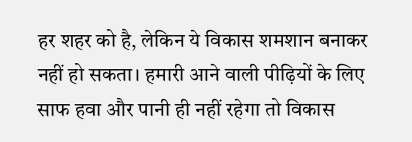हर शहर को है, लेकिन ये विकास शमशान बनाकर नहीं हो सकता। हमारी आने वाली पीढ़ियों के लिए साफ हवा और पानी ही नहीं रहेगा तो विकास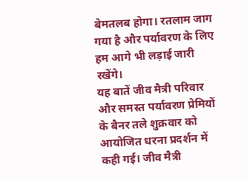बेमतलब होगा। रतलाम जाग गया है और पर्यावरण के लिए हम आगे भी लड़ाई जारी रखेंगे।
यह बातें जीव मैत्री परिवार और समस्त पर्यावरण प्रेमियों के बैनर तले शुक्रवार को आयोजित धरना प्रदर्शन में कही गई। जीव मैत्री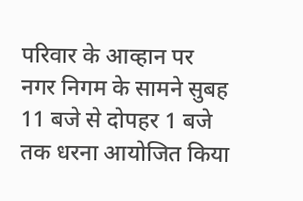परिवार के आव्हान पर नगर निगम के सामने सुबह 11 बजे से दोपहर 1 बजे तक धरना आयोजित किया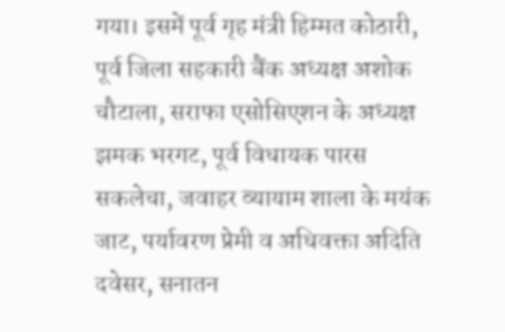गया। इसमें पूर्व गृह मंत्री हिम्मत कोठारी, पूर्व जिला सहकारी बैंक अध्यक्ष अशोक चौटाला, सराफा एसोसिएशन के अध्यक्ष झमक भरगट, पूर्व विधायक पारस सकलेचा, जवाहर व्यायाम शाला के मयंक जाट, पर्यावरण प्रेमी व अधिवक्ता अदिति दवेसर, सनातन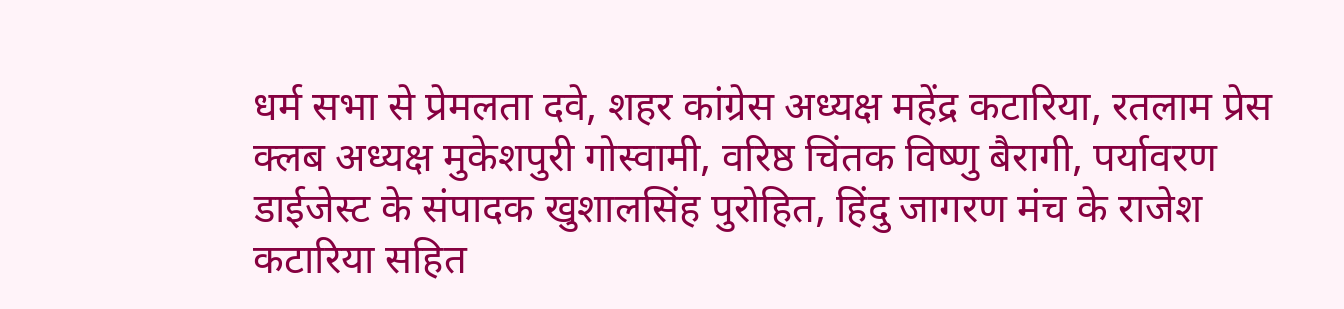धर्म सभा से प्रेमलता दवे, शहर कांग्रेस अध्यक्ष महेंद्र कटारिया, रतलाम प्रेस क्लब अध्यक्ष मुकेशपुरी गोस्वामी, वरिष्ठ चिंतक विष्णु बैरागी, पर्यावरण डाईजेस्ट के संपादक खुशालसिंह पुरोहित, हिंदु जागरण मंच के राजेश कटारिया सहित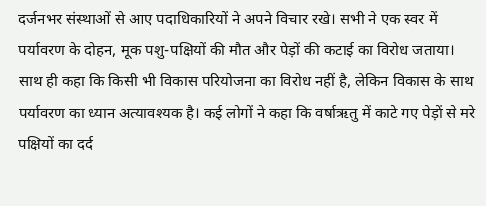दर्जनभर संस्थाओं से आए पदाधिकारियों ने अपने विचार रखे। सभी ने एक स्वर में पर्यावरण के दोहन, मूक पशु-पक्षियों की मौत और पेड़ों की कटाई का विरोध जताया। साथ ही कहा कि किसी भी विकास परियोजना का विरोध नहीं है, लेकिन विकास के साथ पर्यावरण का ध्यान अत्यावश्यक है। कई लोगों ने कहा कि वर्षाऋतु में काटे गए पेड़ों से मरे पक्षियों का दर्द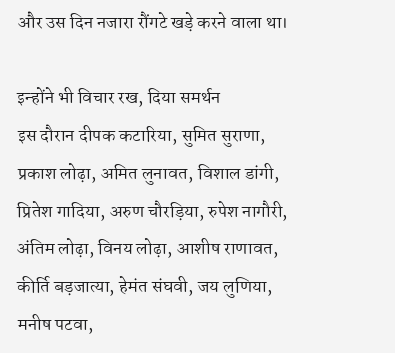और उस दिन नजारा रौंगटे खड़े करने वाला था।

इन्होंने भी विचार रख, दिया समर्थन
इस दौरान दीपक कटारिया, सुमित सुराणा, प्रकाश लोढ़ा, अमित लुनावत, विशाल डांगी, प्रितेश गादिया, अरुण चौरड़िया, रुपेश नागौरी, अंतिम लोढ़ा, विनय लोढ़ा, आशीष राणावत, कीर्ति बड़जात्या, हेमंत संघवी, जय लुणिया, मनीष पटवा,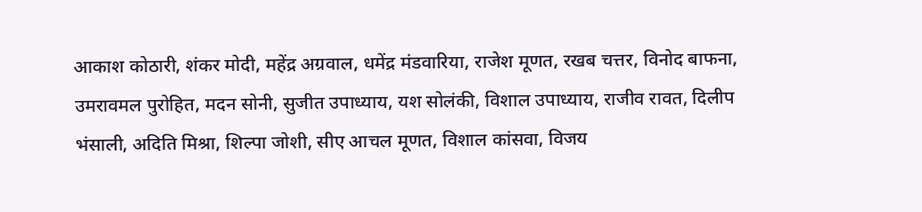आकाश कोठारी, शंकर मोदी, महेंद्र अग्रवाल, धमेंद्र मंडवारिया, राजेश मूणत, रखब चत्तर, विनोद बाफना, उमरावमल पुरोहित, मदन सोनी, सुजीत उपाध्याय, यश सोलंकी, विशाल उपाध्याय, राजीव रावत, दिलीप भंसाली, अदिति मिश्रा, शिल्पा जोशी, सीए आचल मूणत, विशाल कांसवा, विजय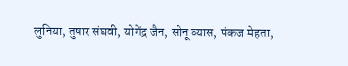लुनिया, तुषार संघवी, योगेंद्र जैन, सोनू व्यास, पंकज मेहता,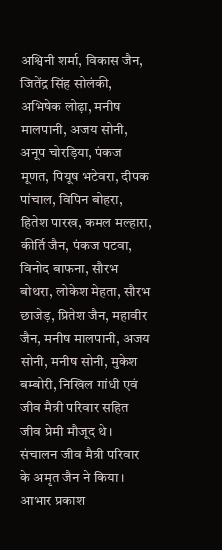अश्विनी शर्मा, विकास जैन, जितेंद्र सिंह सोलंकी, अभिषेक लोढ़ा, मनीष मालपानी, अजय सोनी, अनूप चोरड़िया, पंकज मूणत, पियूष भटेवरा, दीपक पांचाल, विपिन बोहरा, हितेश पारख, कमल मल्हारा, कीर्ति जैन, पंकज पटवा, विनोद बाफना, सौरभ बोथरा, लोकेश मेहता, सौरभ छाजेड़, प्रितेश जैन, महावीर जैन, मनीष मालपानी, अजय सोनी, मनीष सोनी, मुकेश बम्बोरी, निखिल गांधी एवं जीव मैत्री परिवार सहित जीव प्रेमी मौजूद थे। संचालन जीव मैत्री परिवार के अमृत जैन ने किया। आभार प्रकाश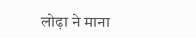लोढ़ा ने माना